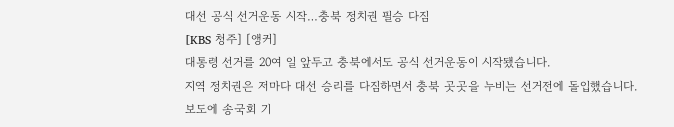대선 공식 선거운동 시작…충북 정치권 필승 다짐
[KBS 청주] [앵커]
대통령 선거를 20여 일 앞두고 충북에서도 공식 선거운동이 시작됐습니다.
지역 정치권은 저마다 대선 승리를 다짐하면서 충북 곳곳을 누비는 선거전에 돌입했습니다.
보도에 송국회 기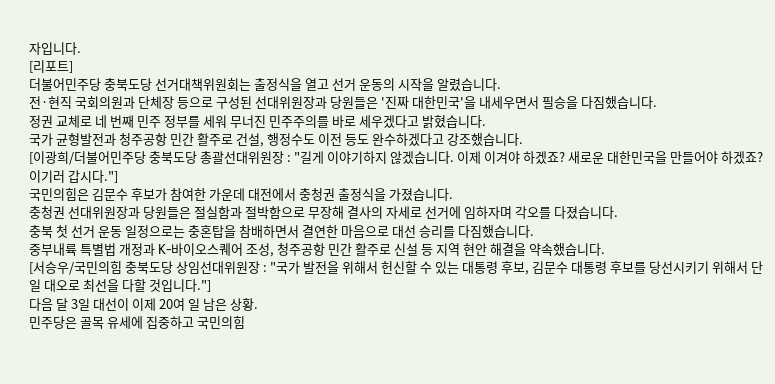자입니다.
[리포트]
더불어민주당 충북도당 선거대책위원회는 출정식을 열고 선거 운동의 시작을 알렸습니다.
전·현직 국회의원과 단체장 등으로 구성된 선대위원장과 당원들은 '진짜 대한민국'을 내세우면서 필승을 다짐했습니다.
정권 교체로 네 번째 민주 정부를 세워 무너진 민주주의를 바로 세우겠다고 밝혔습니다.
국가 균형발전과 청주공항 민간 활주로 건설, 행정수도 이전 등도 완수하겠다고 강조했습니다.
[이광희/더불어민주당 충북도당 총괄선대위원장 : "길게 이야기하지 않겠습니다. 이제 이겨야 하겠죠? 새로운 대한민국을 만들어야 하겠죠? 이기러 갑시다."]
국민의힘은 김문수 후보가 참여한 가운데 대전에서 충청권 출정식을 가졌습니다.
충청권 선대위원장과 당원들은 절실함과 절박함으로 무장해 결사의 자세로 선거에 임하자며 각오를 다졌습니다.
충북 첫 선거 운동 일정으로는 충혼탑을 참배하면서 결연한 마음으로 대선 승리를 다짐했습니다.
중부내륙 특별법 개정과 K-바이오스퀘어 조성, 청주공항 민간 활주로 신설 등 지역 현안 해결을 약속했습니다.
[서승우/국민의힘 충북도당 상임선대위원장 : "국가 발전을 위해서 헌신할 수 있는 대통령 후보, 김문수 대통령 후보를 당선시키기 위해서 단일 대오로 최선을 다할 것입니다."]
다음 달 3일 대선이 이제 20여 일 남은 상황.
민주당은 골목 유세에 집중하고 국민의힘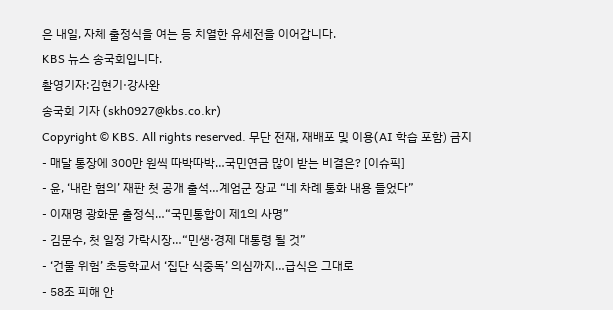은 내일, 자체 출정식을 여는 등 치열한 유세전을 이어갑니다.
KBS 뉴스 송국회입니다.
촬영기자:김현기·강사완
송국회 기자 (skh0927@kbs.co.kr)
Copyright © KBS. All rights reserved. 무단 전재, 재배포 및 이용(AI 학습 포함) 금지
- 매달 통장에 300만 원씩 따박따박…국민연금 많이 받는 비결은? [이슈픽]
- 윤, ‘내란 혐의’ 재판 첫 공개 출석…계엄군 장교 “네 차례 통화 내용 들었다”
- 이재명 광화문 출정식…“국민통합이 제1의 사명”
- 김문수, 첫 일정 가락시장…“민생·경제 대통령 될 것”
- ‘건물 위험’ 초등학교서 ‘집단 식중독’ 의심까지…급식은 그대로
- 58조 피해 안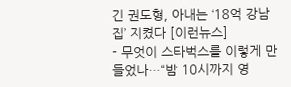긴 권도형, 아내는 ‘18억 강남 집’ 지켰다 [이런뉴스]
- 무엇이 스타벅스를 이렇게 만들었나…“밤 10시까지 영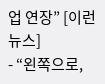업 연장” [이런뉴스]
- “왼쪽으로,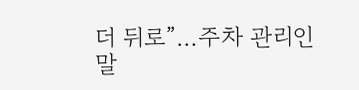더 뒤로”…주차 관리인 말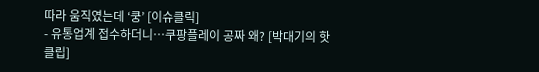따라 움직였는데 ‘쿵’ [이슈클릭]
- 유통업계 접수하더니…쿠팡플레이 공짜 왜? [박대기의 핫클립]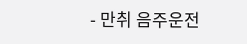- 만취 음주운전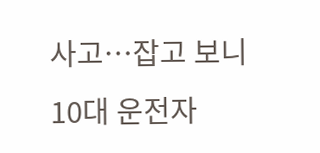사고…잡고 보니 10대 운전자